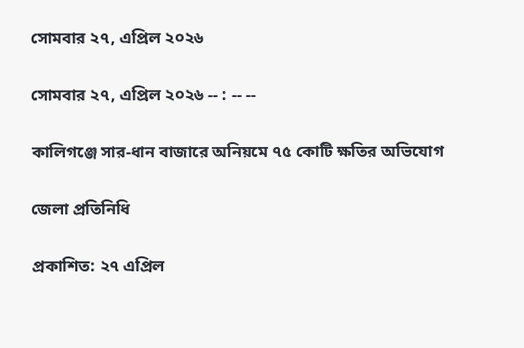সোমবার ২৭, এপ্রিল ২০২৬

সোমবার ২৭, এপ্রিল ২০২৬ -- : -- --

কালিগঞ্জে সার-ধান বাজারে অনিয়মে ৭৫ কোটি ক্ষতির অভিযোগ

জেলা প্রতিনিধি

প্রকাশিত: ২৭ এপ্রিল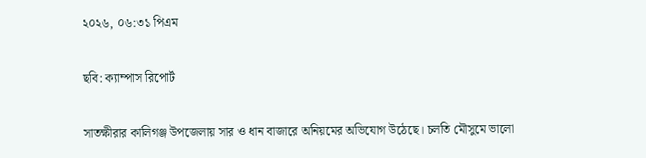২০২৬, ০৬:৩১ পিএম

ছবি: ক্যাম্পাস রিপোর্ট

সাতক্ষীরার কালিগঞ্জ উপজেলায় সার ও ধান বাজারে অনিয়মের অভিযোগ উঠেছে। চলতি মৌসুমে ভালো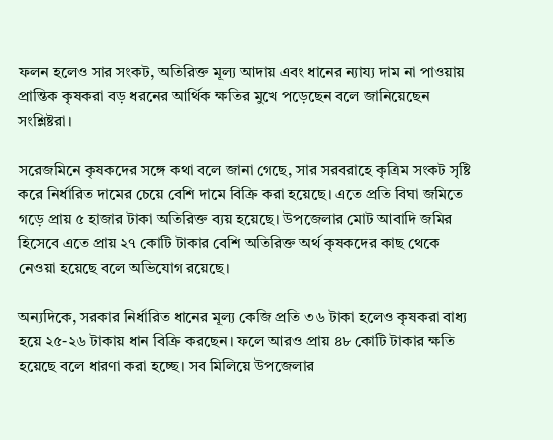ফলন হলেও সার সংকট, অতিরিক্ত মূল্য আদায় এবং ধানের ন্যায্য দাম না পাওয়ায় প্রান্তিক কৃষকরা বড় ধরনের আর্থিক ক্ষতির মুখে পড়েছেন বলে জানিয়েছেন সংশ্লিষ্টরা।

সরেজমিনে কৃষকদের সঙ্গে কথা বলে জানা গেছে, সার সরবরাহে কৃত্রিম সংকট সৃষ্টি করে নির্ধারিত দামের চেয়ে বেশি দামে বিক্রি করা হয়েছে। এতে প্রতি বিঘা জমিতে গড়ে প্রায় ৫ হাজার টাকা অতিরিক্ত ব্যয় হয়েছে। উপজেলার মোট আবাদি জমির হিসেবে এতে প্রায় ২৭ কোটি টাকার বেশি অতিরিক্ত অর্থ কৃষকদের কাছ থেকে নেওয়া হয়েছে বলে অভিযোগ রয়েছে।

অন্যদিকে, সরকার নির্ধারিত ধানের মূল্য কেজি প্রতি ৩৬ টাকা হলেও কৃষকরা বাধ্য হয়ে ২৫-২৬ টাকায় ধান বিক্রি করছেন। ফলে আরও প্রায় ৪৮ কোটি টাকার ক্ষতি হয়েছে বলে ধারণা করা হচ্ছে। সব মিলিয়ে উপজেলার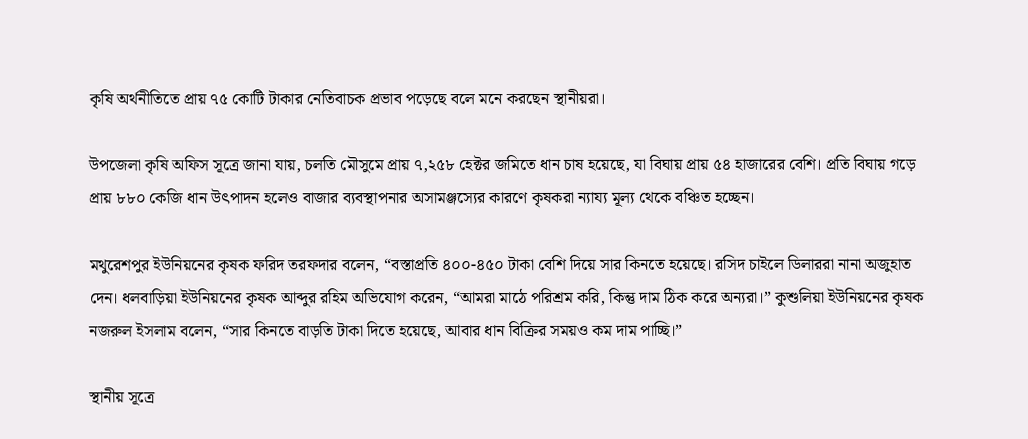কৃষি অর্থনীতিতে প্রায় ৭৫ কোটি টাকার নেতিবাচক প্রভাব পড়েছে বলে মনে করছেন স্থানীয়রা।

উপজেলা কৃষি অফিস সূত্রে জানা যায়, চলতি মৌসুমে প্রায় ৭,২৫৮ হেক্টর জমিতে ধান চাষ হয়েছে, যা বিঘায় প্রায় ৫৪ হাজারের বেশি। প্রতি বিঘায় গড়ে প্রায় ৮৮০ কেজি ধান উৎপাদন হলেও বাজার ব্যবস্থাপনার অসামঞ্জস্যের কারণে কৃষকরা ন্যায্য মূল্য থেকে বঞ্চিত হচ্ছেন।

মথুরেশপুর ইউনিয়নের কৃষক ফরিদ তরফদার বলেন, “বস্তাপ্রতি ৪০০-৪৫০ টাকা বেশি দিয়ে সার কিনতে হয়েছে। রসিদ চাইলে ডিলাররা নানা অজুহাত দেন। ধলবাড়িয়া ইউনিয়নের কৃষক আব্দুর রহিম অভিযোগ করেন, “আমরা মাঠে পরিশ্রম করি, কিন্তু দাম ঠিক করে অন্যরা।” কুশুলিয়া ইউনিয়নের কৃষক নজরুল ইসলাম বলেন, “সার কিনতে বাড়তি টাকা দিতে হয়েছে, আবার ধান বিক্রির সময়ও কম দাম পাচ্ছি।”

স্থানীয় সূত্রে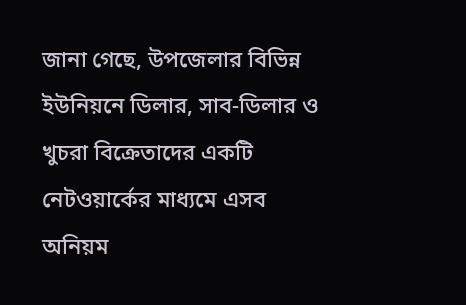জানা গেছে, উপজেলার বিভিন্ন ইউনিয়নে ডিলার, সাব-ডিলার ও খুচরা বিক্রেতাদের একটি নেটওয়ার্কের মাধ্যমে এসব অনিয়ম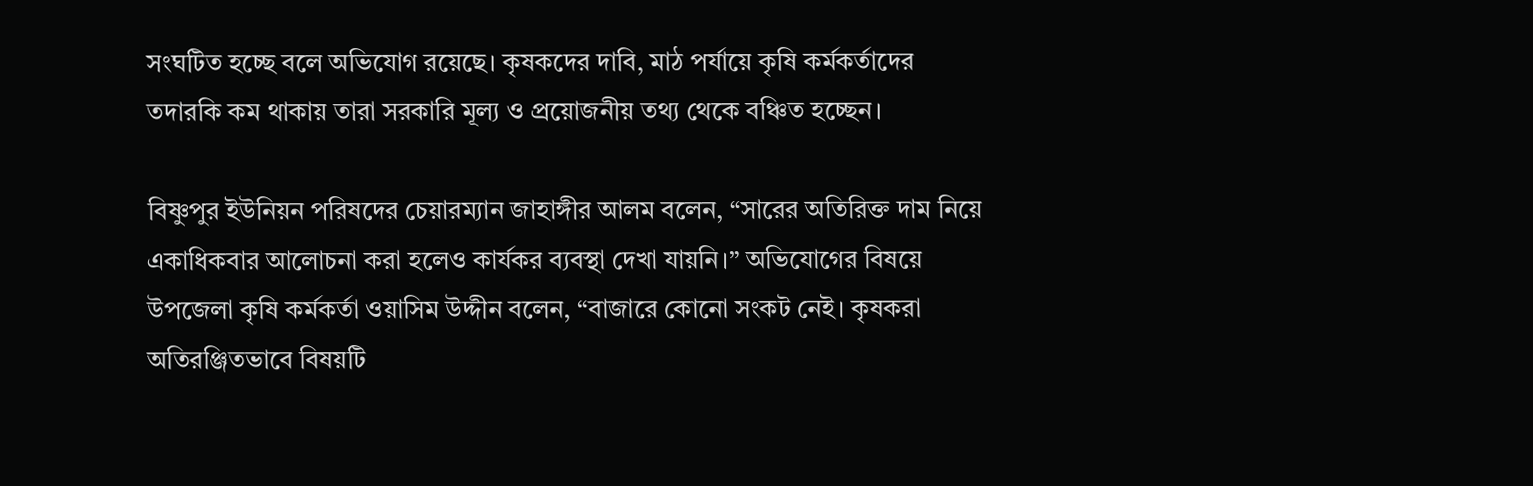সংঘটিত হচ্ছে বলে অভিযোগ রয়েছে। কৃষকদের দাবি, মাঠ পর্যায়ে কৃষি কর্মকর্তাদের তদারকি কম থাকায় তারা সরকারি মূল্য ও প্রয়োজনীয় তথ্য থেকে বঞ্চিত হচ্ছেন।

বিষ্ণুপুর ইউনিয়ন পরিষদের চেয়ারম্যান জাহাঙ্গীর আলম বলেন, “সারের অতিরিক্ত দাম নিয়ে একাধিকবার আলোচনা করা হলেও কার্যকর ব্যবস্থা দেখা যায়নি।” অভিযোগের বিষয়ে উপজেলা কৃষি কর্মকর্তা ওয়াসিম উদ্দীন বলেন, “বাজারে কোনো সংকট নেই। কৃষকরা অতিরঞ্জিতভাবে বিষয়টি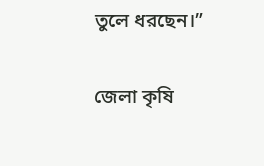তুলে ধরছেন।”

জেলা কৃষি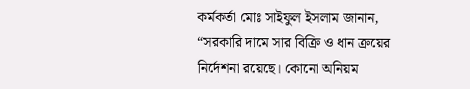কর্মকর্তা মোঃ সাইফুল ইসলাম জানান, “সরকারি দামে সার বিক্রি ও ধান ক্রয়ের নির্দেশনা রয়েছে। কোনো অনিয়ম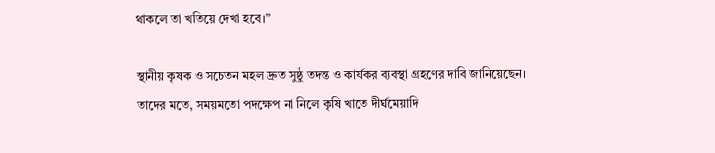থাকলে তা খতিয়ে দেখা হবে।”

স্থানীয় কৃষক ও সচেতন মহল দ্রুত সুষ্ঠু তদন্ত ও কার্যকর ব্যবস্থা গ্রহণের দাবি জানিয়েছেন। তাদের মতে, সময়মতো পদক্ষেপ না নিলে কৃষি খাতে দীর্ঘমেয়াদি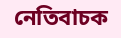নেতিবাচক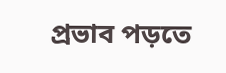প্রভাব পড়তে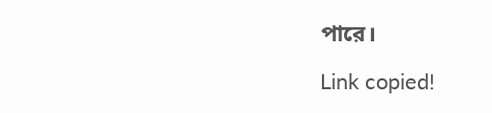পারে।

Link copied!